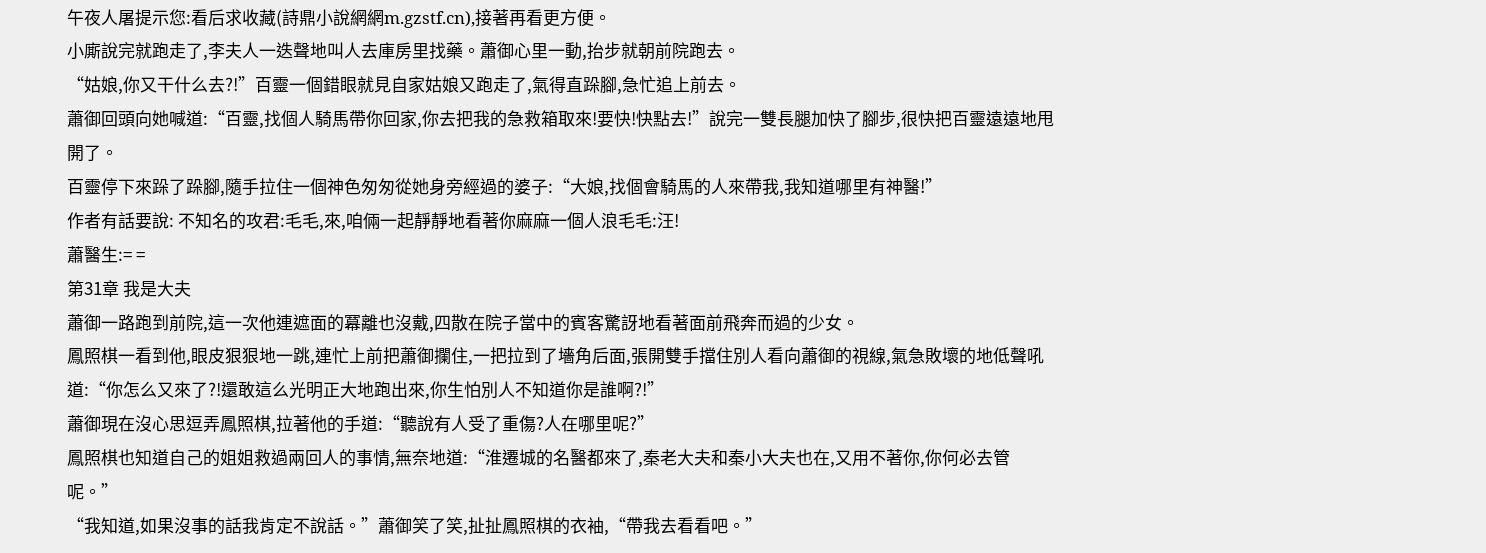午夜人屠提示您:看后求收藏(詩鼎小說網網m.gzstf.cn),接著再看更方便。
小廝說完就跑走了,李夫人一迭聲地叫人去庫房里找藥。蕭御心里一動,抬步就朝前院跑去。
“姑娘,你又干什么去?!”百靈一個錯眼就見自家姑娘又跑走了,氣得直跺腳,急忙追上前去。
蕭御回頭向她喊道:“百靈,找個人騎馬帶你回家,你去把我的急救箱取來!要快!快點去!”說完一雙長腿加快了腳步,很快把百靈遠遠地甩開了。
百靈停下來跺了跺腳,隨手拉住一個神色匆匆從她身旁經過的婆子:“大娘,找個會騎馬的人來帶我,我知道哪里有神醫!”
作者有話要說: 不知名的攻君:毛毛,來,咱倆一起靜靜地看著你麻麻一個人浪毛毛:汪!
蕭醫生:= =
第31章 我是大夫
蕭御一路跑到前院,這一次他連遮面的冪離也沒戴,四散在院子當中的賓客驚訝地看著面前飛奔而過的少女。
鳳照棋一看到他,眼皮狠狠地一跳,連忙上前把蕭御攔住,一把拉到了墻角后面,張開雙手擋住別人看向蕭御的視線,氣急敗壞的地低聲吼道:“你怎么又來了?!還敢這么光明正大地跑出來,你生怕別人不知道你是誰啊?!”
蕭御現在沒心思逗弄鳳照棋,拉著他的手道:“聽說有人受了重傷?人在哪里呢?”
鳳照棋也知道自己的姐姐救過兩回人的事情,無奈地道:“淮遷城的名醫都來了,秦老大夫和秦小大夫也在,又用不著你,你何必去管呢。”
“我知道,如果沒事的話我肯定不說話。”蕭御笑了笑,扯扯鳳照棋的衣袖,“帶我去看看吧。”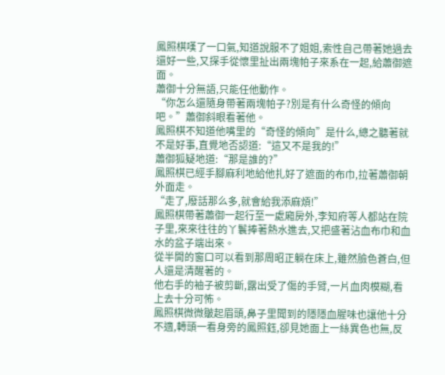鳳照棋嘆了一口氣,知道說服不了姐姐,索性自己帶著她過去還好一些,又探手從懷里扯出兩塊帕子來系在一起,給蕭御遮面。
蕭御十分無語,只能任他動作。
“你怎么還隨身帶著兩塊帕子?別是有什么奇怪的傾向吧。”蕭御斜眼看著他。
鳳照棋不知道他嘴里的“奇怪的傾向”是什么,總之聽著就不是好事,直覺地否認道:“這又不是我的!”
蕭御狐疑地道:“那是誰的?”
鳳照棋已經手腳麻利地給他扎好了遮面的布巾,拉著蕭御朝外面走。
“走了,廢話那么多,就會給我添麻煩!”
鳳照棋帶著蕭御一起行至一處廂房外,李知府等人都站在院子里,來來往往的丫鬟捧著熱水進去,又把盛著沾血布巾和血水的盆子端出來。
從半開的窗口可以看到那周昭正躺在床上,雖然臉色蒼白,但人還是清醒著的。
他右手的袖子被剪斷,露出受了傷的手臂,一片血肉模糊,看上去十分可怖。
鳳照棋微微皺起眉頭,鼻子里聞到的隱隱血腥味也讓他十分不適,轉頭一看身旁的鳳照鈺,卻見她面上一絲異色也無,反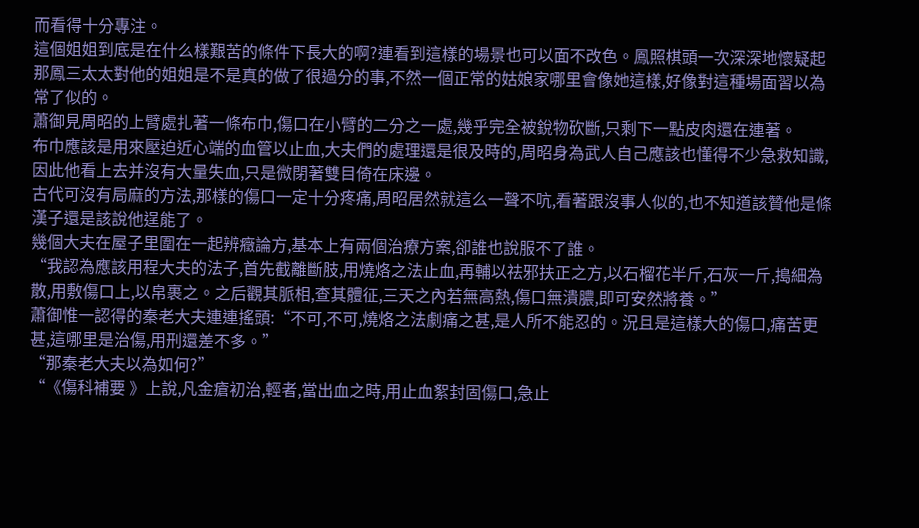而看得十分專注。
這個姐姐到底是在什么樣艱苦的條件下長大的啊?連看到這樣的場景也可以面不改色。鳳照棋頭一次深深地懷疑起那鳳三太太對他的姐姐是不是真的做了很過分的事,不然一個正常的姑娘家哪里會像她這樣,好像對這種場面習以為常了似的。
蕭御見周昭的上臂處扎著一條布巾,傷口在小臂的二分之一處,幾乎完全被銳物砍斷,只剩下一點皮肉還在連著。
布巾應該是用來壓迫近心端的血管以止血,大夫們的處理還是很及時的,周昭身為武人自己應該也懂得不少急救知識,因此他看上去并沒有大量失血,只是微閉著雙目倚在床邊。
古代可沒有局麻的方法,那樣的傷口一定十分疼痛,周昭居然就這么一聲不吭,看著跟沒事人似的,也不知道該贊他是條漢子還是該說他逞能了。
幾個大夫在屋子里圍在一起辨癥論方,基本上有兩個治療方案,卻誰也說服不了誰。
“我認為應該用程大夫的法子,首先截離斷肢,用燒烙之法止血,再輔以祛邪扶正之方,以石榴花半斤,石灰一斤,搗細為散,用敷傷口上,以帛裹之。之后觀其脈相,查其體征,三天之內若無高熱,傷口無潰膿,即可安然將養。”
蕭御惟一認得的秦老大夫連連搖頭:“不可,不可,燒烙之法劇痛之甚,是人所不能忍的。況且是這樣大的傷口,痛苦更甚,這哪里是治傷,用刑還差不多。”
“那秦老大夫以為如何?”
“《傷科補要 》上說,凡金瘡初治,輕者,當出血之時,用止血絮封固傷口,急止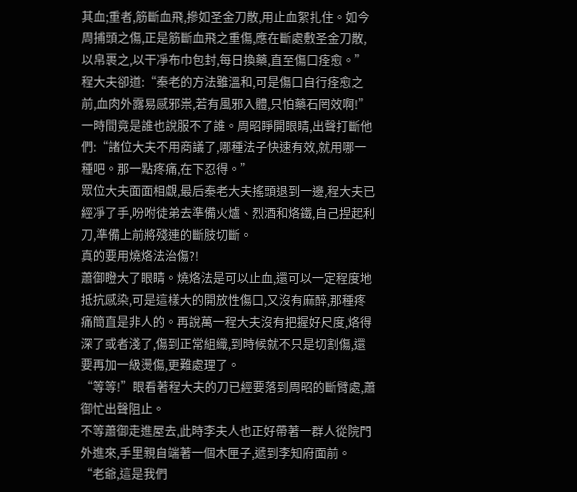其血;重者,筋斷血飛,摻如圣金刀散,用止血絮扎住。如今周捕頭之傷,正是筋斷血飛之重傷,應在斷處敷圣金刀散,以帛裹之,以干凈布巾包封,每日換藥,直至傷口痊愈。”
程大夫卻道:“秦老的方法雖溫和,可是傷口自行痊愈之前,血肉外露易感邪祟,若有風邪入體,只怕藥石罔效啊!”
一時間竟是誰也說服不了誰。周昭睜開眼睛,出聲打斷他們:“諸位大夫不用商議了,哪種法子快速有效,就用哪一種吧。那一點疼痛,在下忍得。”
眾位大夫面面相覷,最后秦老大夫搖頭退到一邊,程大夫已經凈了手,吩咐徒弟去準備火爐、烈酒和烙鐵,自己捏起利刀,準備上前將殘連的斷肢切斷。
真的要用燒烙法治傷?!
蕭御瞪大了眼睛。燒烙法是可以止血,還可以一定程度地抵抗感染,可是這樣大的開放性傷口,又沒有麻醉,那種疼痛簡直是非人的。再說萬一程大夫沒有把握好尺度,烙得深了或者淺了,傷到正常組織,到時候就不只是切割傷,還要再加一級燙傷,更難處理了。
“等等!”眼看著程大夫的刀已經要落到周昭的斷臂處,蕭御忙出聲阻止。
不等蕭御走進屋去,此時李夫人也正好帶著一群人從院門外進來,手里親自端著一個木匣子,遞到李知府面前。
“老爺,這是我們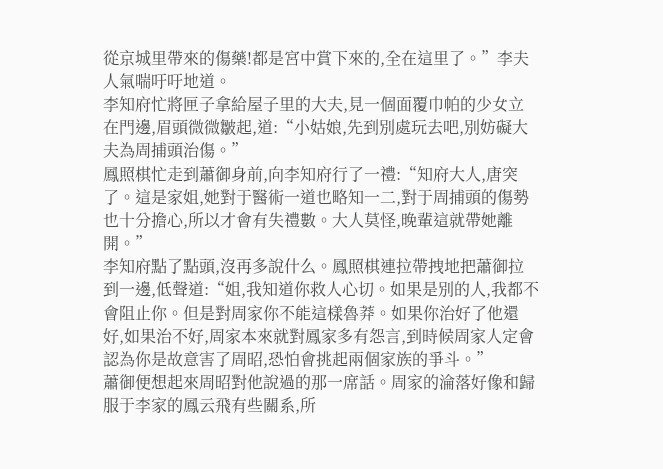從京城里帶來的傷藥!都是宮中賞下來的,全在這里了。”李夫人氣喘吁吁地道。
李知府忙將匣子拿給屋子里的大夫,見一個面覆巾帕的少女立在門邊,眉頭微微皺起,道:“小姑娘,先到別處玩去吧,別妨礙大夫為周捕頭治傷。”
鳳照棋忙走到蕭御身前,向李知府行了一禮:“知府大人,唐突了。這是家姐,她對于醫術一道也略知一二,對于周捕頭的傷勢也十分擔心,所以才會有失禮數。大人莫怪,晚輩這就帶她離開。”
李知府點了點頭,沒再多說什么。鳳照棋連拉帶拽地把蕭御拉到一邊,低聲道:“姐,我知道你救人心切。如果是別的人,我都不會阻止你。但是對周家你不能這樣魯莽。如果你治好了他還好,如果治不好,周家本來就對鳳家多有怨言,到時候周家人定會認為你是故意害了周昭,恐怕會挑起兩個家族的爭斗。”
蕭御便想起來周昭對他說過的那一席話。周家的淪落好像和歸服于李家的鳳云飛有些關系,所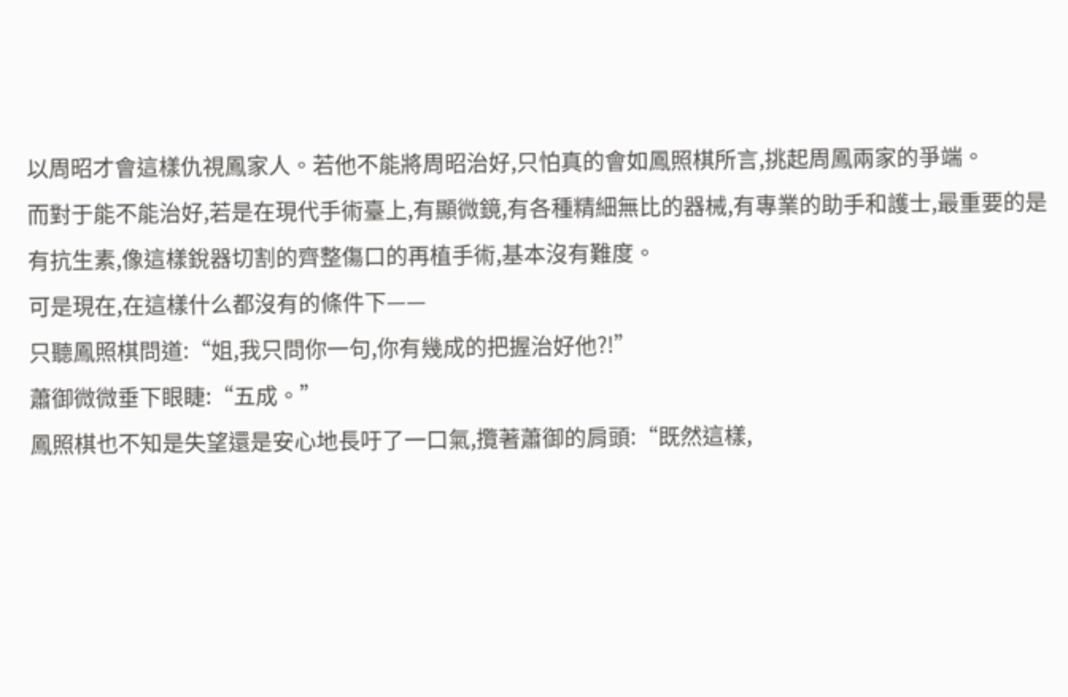以周昭才會這樣仇視鳳家人。若他不能將周昭治好,只怕真的會如鳳照棋所言,挑起周鳳兩家的爭端。
而對于能不能治好,若是在現代手術臺上,有顯微鏡,有各種精細無比的器械,有專業的助手和護士,最重要的是有抗生素,像這樣銳器切割的齊整傷口的再植手術,基本沒有難度。
可是現在,在這樣什么都沒有的條件下——
只聽鳳照棋問道:“姐,我只問你一句,你有幾成的把握治好他?!”
蕭御微微垂下眼睫:“五成。”
鳳照棋也不知是失望還是安心地長吁了一口氣,攬著蕭御的肩頭:“既然這樣,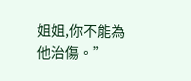姐姐,你不能為他治傷。”